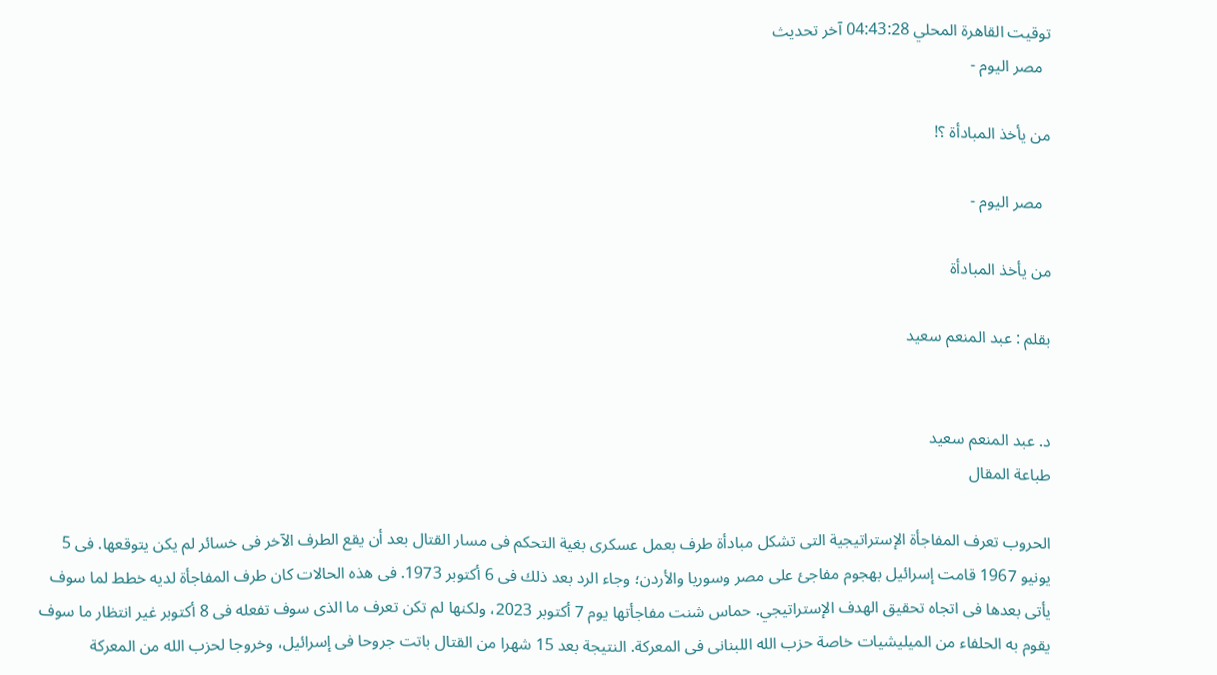توقيت القاهرة المحلي 04:43:28 آخر تحديث
  مصر اليوم -

من يأخذ المبادأة ؟!

  مصر اليوم -

من يأخذ المبادأة

بقلم : عبد المنعم سعيد


د. عبد المنعم سعيد
طباعة المقال

الحروب تعرف المفاجأة الإستراتيجية التى تشكل مبادأة طرف بعمل عسكرى بغية التحكم فى مسار القتال بعد أن يقع الطرف الآخر فى خسائر لم يكن يتوقعها. فى 5 يونيو 1967 قامت إسرائيل بهجوم مفاجئ على مصر وسوريا والأردن؛ وجاء الرد بعد ذلك فى 6 أكتوبر 1973. فى هذه الحالات كان طرف المفاجأة لديه خطط لما سوف يأتى بعدها فى اتجاه تحقيق الهدف الإستراتيجي. حماس شنت مفاجأتها يوم 7 أكتوبر 2023، ولكنها لم تكن تعرف ما الذى سوف تفعله فى 8 أكتوبر غير انتظار ما سوف يقوم به الحلفاء من الميليشيات خاصة حزب الله اللبنانى فى المعركة. النتيجة بعد 15 شهرا من القتال باتت جروحا فى إسرائيل، وخروجا لحزب الله من المعركة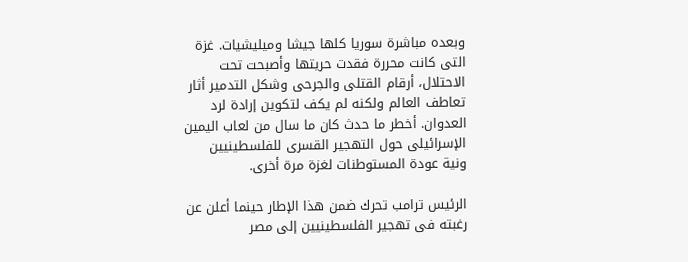وبعده مباشرة سوريا كلها جيشا وميليشيات. غزة التى كانت محررة فقدت حريتها وأصبحت تحت الاحتلال، أرقام القتلى والجرحى وشكل التدمير أثار تعاطف العالم ولكنه لم يكف لتكوين إرادة لرد العدوان. أخطر ما حدث كان ما سال من لعاب اليمين الإسرائيلى حول التهجير القسرى للفلسطينيين ونية عودة المستوطنات لغزة مرة أخرى.

الرئيس ترامب تحرك ضمن هذا الإطار حينما أعلن عن رغبته فى تهجير الفلسطينيين إلى مصر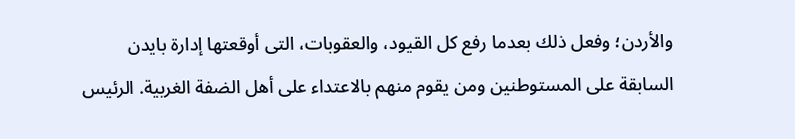والأردن؛ وفعل ذلك بعدما رفع كل القيود، والعقوبات، التى أوقعتها إدارة بايدن السابقة على المستوطنين ومن يقوم منهم بالاعتداء على أهل الضفة الغربية. الرئيس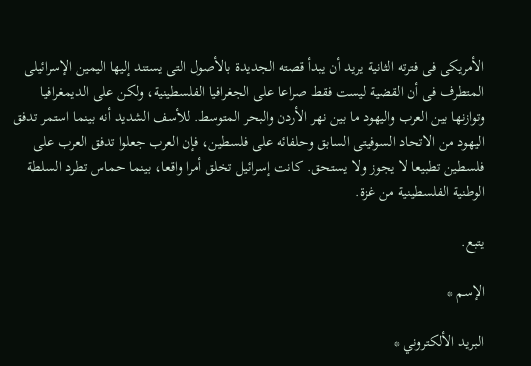الأمريكى فى فترته الثانية يريد أن يبدأ قصته الجديدة بالأصول التى يستند إليها اليمين الإسرائيلى المتطرف فى أن القضية ليست فقط صراعا على الجغرافيا الفلسطينية، ولكن على الديمغرافيا وتوازنها بين العرب واليهود ما بين نهر الأردن والبحر المتوسط. للأسف الشديد أنه بينما استمر تدفق اليهود من الاتحاد السوفيتى السابق وحلفائه على فلسطين، فإن العرب جعلوا تدفق العرب على فلسطين تطبيعا لا يجوز ولا يستحق. كانت إسرائيل تخلق أمرا واقعا، بينما حماس تطرد السلطة الوطنية الفلسطينية من غزة.

يتبع.

الإسم *

البريد الألكتروني *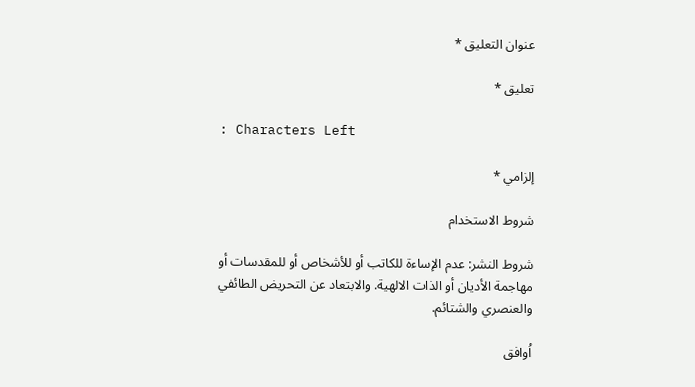عنوان التعليق *

تعليق *

: Characters Left

إلزامي *

شروط الاستخدام

شروط النشر: عدم الإساءة للكاتب أو للأشخاص أو للمقدسات أو مهاجمة الأديان أو الذات الالهية. والابتعاد عن التحريض الطائفي والعنصري والشتائم.

اُوافق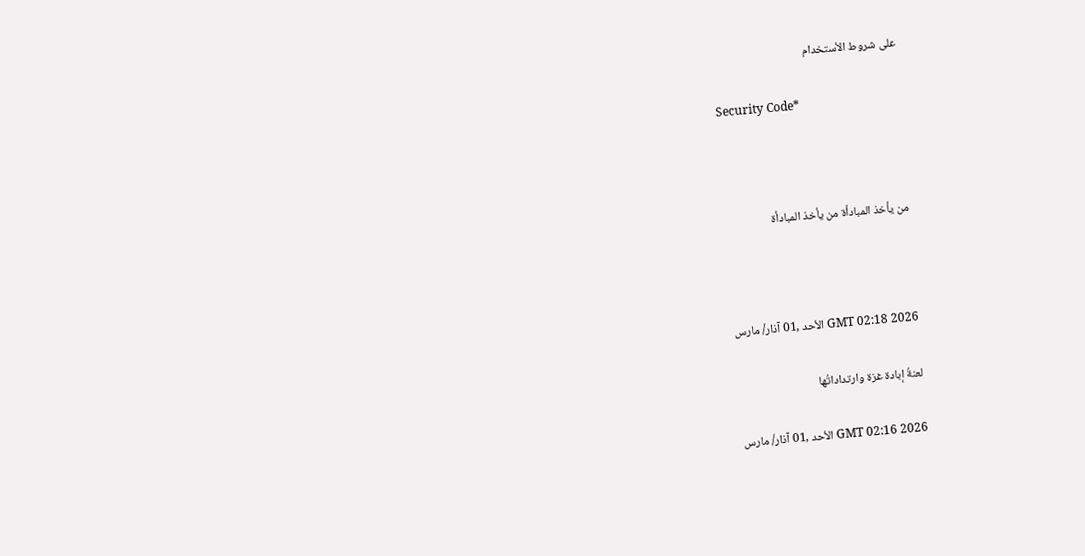على شروط الأستخدام

Security Code*



من يأخذ المبادأة من يأخذ المبادأة



GMT 02:18 2026 الأحد ,01 آذار/ مارس

لعنةُ إبادة غزة وارتداداتُها

GMT 02:16 2026 الأحد ,01 آذار/ مارس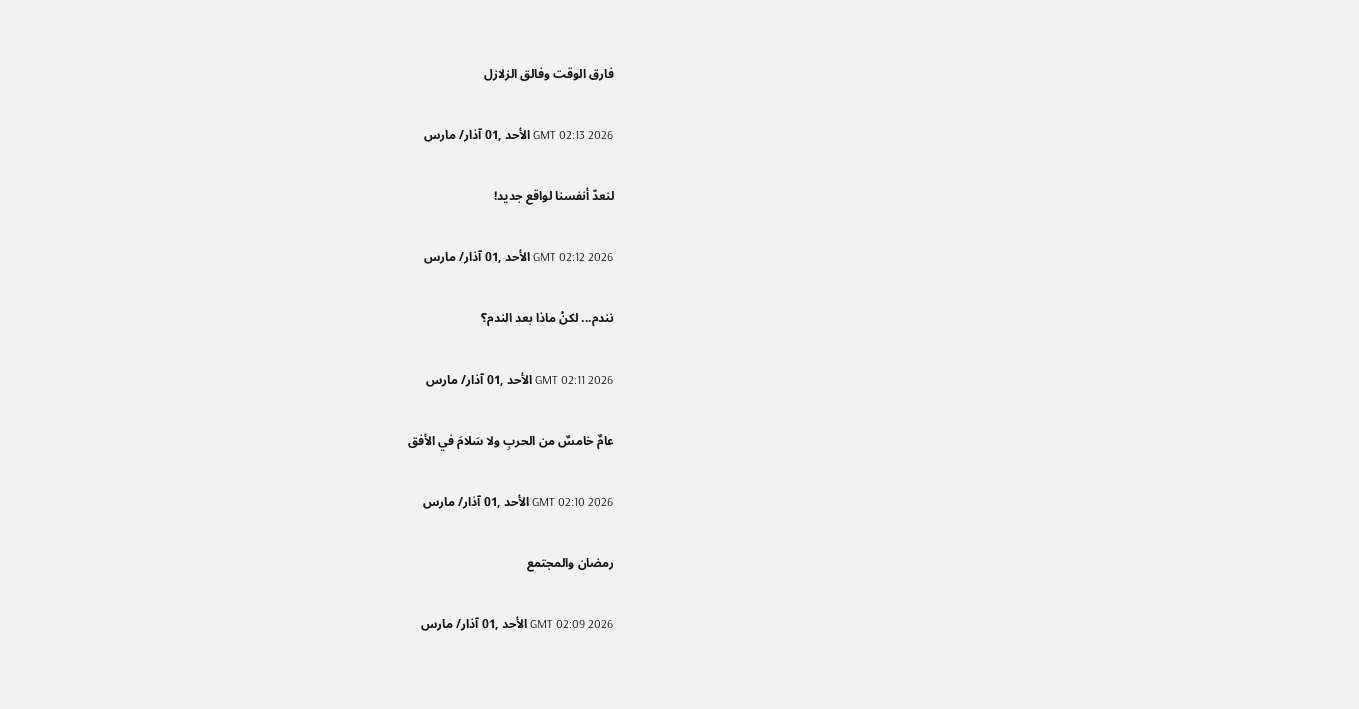فارق الوقت وفالق الزلازل

GMT 02:13 2026 الأحد ,01 آذار/ مارس

لنعدّ أنفسنا لواقع جديد!

GMT 02:12 2026 الأحد ,01 آذار/ مارس

نندم... لكنْ ماذا بعد الندم؟

GMT 02:11 2026 الأحد ,01 آذار/ مارس

عامٌ خامسٌ من الحربِ ولا سَلامَ في الأفق

GMT 02:10 2026 الأحد ,01 آذار/ مارس

رمضان والمجتمع

GMT 02:09 2026 الأحد ,01 آذار/ مارس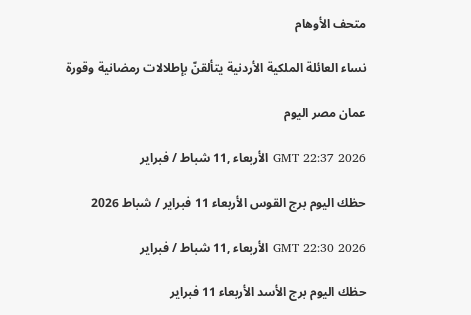متحف الأوهام

نساء العائلة الملكية الأردنية يتألقنّ بإطلالات رمضانية وقورة

عمان مصر اليوم

GMT 22:37 2026 الأربعاء ,11 شباط / فبراير

حظك اليوم برج القوس الأربعاء 11 فبراير / شباط 2026

GMT 22:30 2026 الأربعاء ,11 شباط / فبراير

حظك اليوم برج الأسد الأربعاء 11 فبراير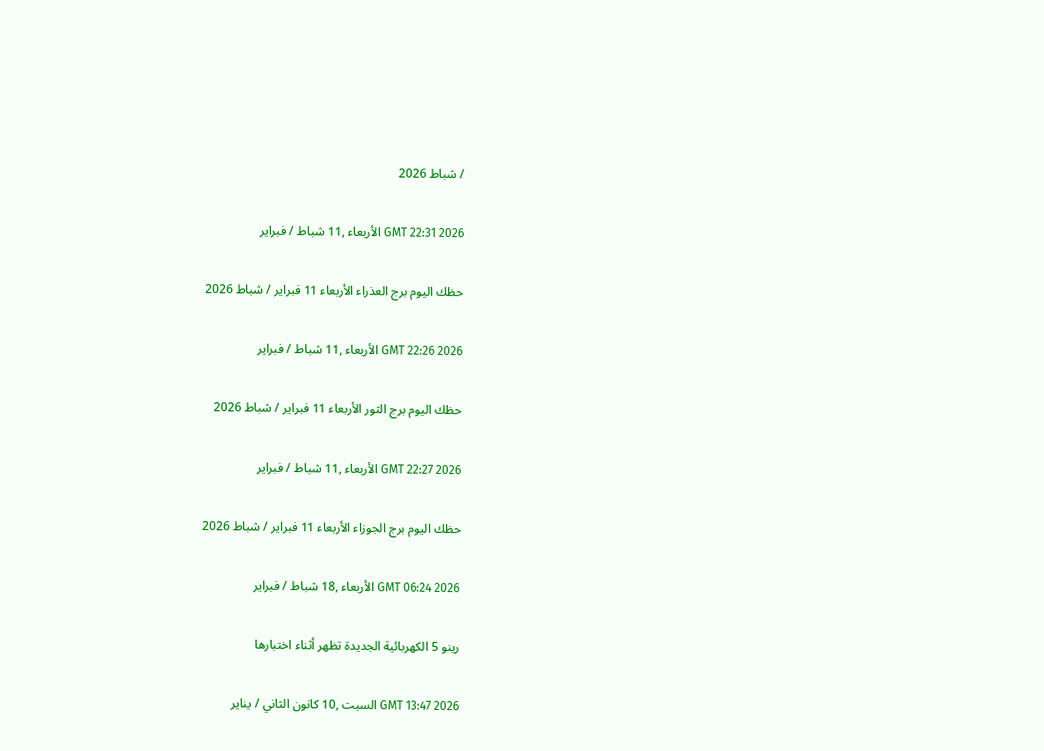/ شباط 2026

GMT 22:31 2026 الأربعاء ,11 شباط / فبراير

حظك اليوم برج العذراء الأربعاء 11 فبراير / شباط 2026

GMT 22:26 2026 الأربعاء ,11 شباط / فبراير

حظك اليوم برج الثور الأربعاء 11 فبراير / شباط 2026

GMT 22:27 2026 الأربعاء ,11 شباط / فبراير

حظك اليوم برج الجوزاء الأربعاء 11 فبراير / شباط 2026

GMT 06:24 2026 الأربعاء ,18 شباط / فبراير

رينو 5 الكهربائية الجديدة تظهر أثناء اختبارها

GMT 13:47 2026 السبت ,10 كانون الثاني / يناير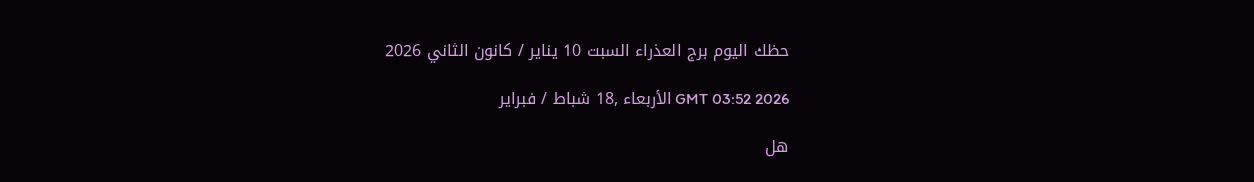حظك اليوم برج العذراء السبت 10 يناير / كانون الثاني 2026

GMT 03:52 2026 الأربعاء ,18 شباط / فبراير

هل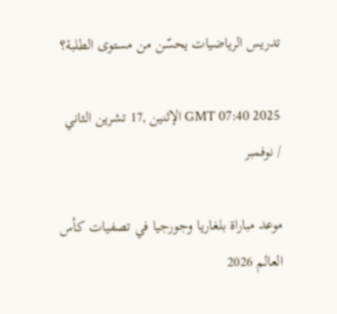تدريس الرياضيات يحسّن من مستوى الطلبة؟

GMT 07:40 2025 الإثنين ,17 تشرين الثاني / نوفمبر

موعد مباراة بلغاريا وجورجيا في تصفيات كأس العالم 2026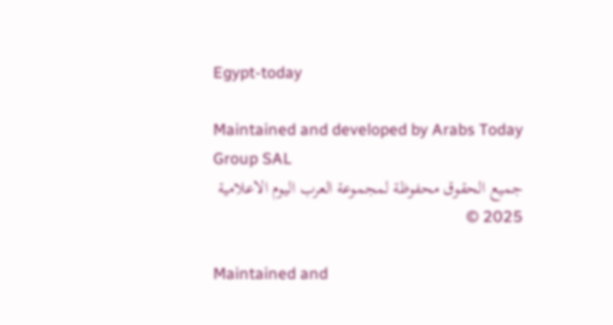Egypt-today

Maintained and developed by Arabs Today Group SAL
جميع الحقوق محفوظة لمجموعة العرب اليوم الاعلامية 2025 ©

Maintained and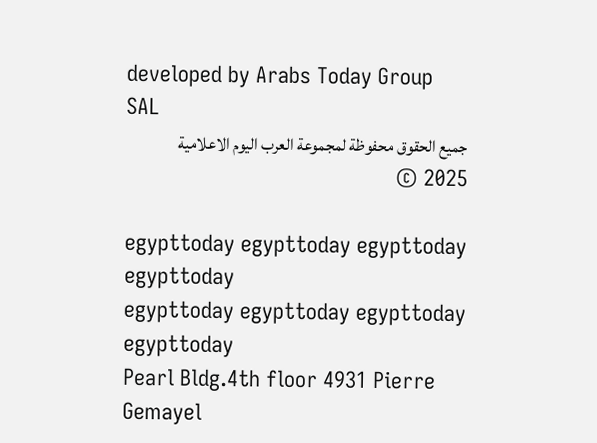developed by Arabs Today Group SAL
جميع الحقوق محفوظة لمجموعة العرب اليوم الاعلامية 2025 ©

egypttoday egypttoday egypttoday egypttoday
egypttoday egypttoday egypttoday
egypttoday
Pearl Bldg.4th floor 4931 Pierre Gemayel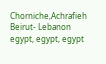Chorniche,Achrafieh Beirut- Lebanon
egypt, egypt, egypt